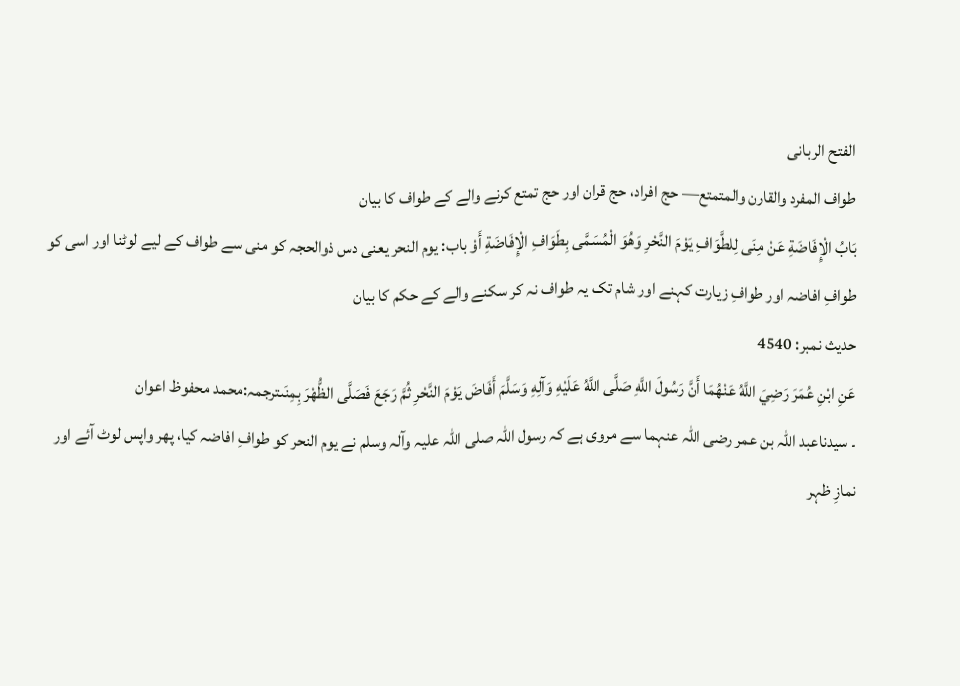الفتح الربانی
طواف المفرد والقارن والمتمتع— حج افراد، حج قران اور حج تمتع کرنے والے کے طواف کا بیان
بَابُ الْإِفَاضَةِ عَنْ مِنَى لِلطَّوَافِ يَوْمَ النَّحْرِ وَهُوَ الْمُسَمَّى بِطَوَافِ الْإِفَاضَةِ أَوْ باب: یوم النحر یعنی دس ذوالحجہ کو منی سے طواف کے لیے لوٹنا اور اسی کو طوافِ افاضہ اور طوافِ زیارت کہنے اور شام تک یہ طواف نہ کر سکنے والے کے حکم کا بیان
حدیث نمبر: 4540
عَنِ ابْنِ عُمَرَ رَضِيَ اللَّهُ عَنْهُمَا أَنَّ رَسُولَ اللَّهِ صَلَّى اللَّهُ عَلَيْهِ وَآلِهِ وَسَلَّمَ أَفَاضَ يَوْمَ النَّحْرِ ثُمَّ رَجَعَ فَصَلَّى الظُّهْرَ بِمِنَىترجمہ:محمد محفوظ اعوان
۔ سیدناعبد اللہ بن عمر رضی اللہ عنہما سے مروی ہے کہ رسول اللہ صلی اللہ علیہ وآلہ وسلم نے یوم النحر کو طوافِ افاضہ کیا، پھر واپس لوٹ آئے اور نمازِ ظہر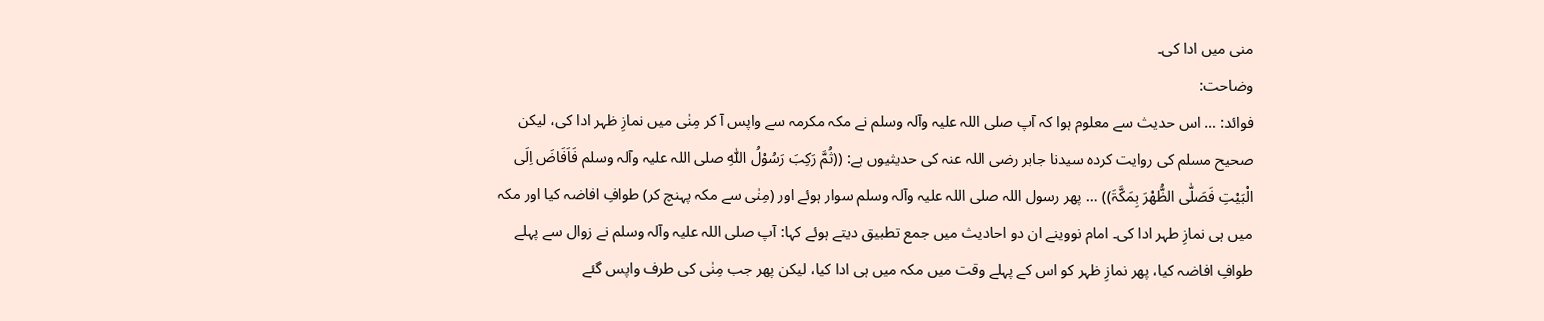منی میں ادا کی۔
وضاحت:
فوائد: … اس حدیث سے معلوم ہوا کہ آپ صلی اللہ علیہ وآلہ وسلم نے مکہ مکرمہ سے واپس آ کر مِنٰی میں نمازِ ظہر ادا کی، لیکن صحیح مسلم کی روایت کردہ سیدنا جابر رضی اللہ عنہ کی حدیثیوں ہے: ((ثُمَّ رَکِبَ رَسُوْلُ اللّٰہِ صلی اللہ علیہ وآلہ وسلم فَاَفَاضَ اِلَی الْبَیْتِ فَصَلّٰی الظُّھْرَ بِمَکَّۃَ)) … پھر رسول اللہ صلی اللہ علیہ وآلہ وسلم سوار ہوئے اور (مِنٰی سے مکہ پہنچ کر) طوافِ افاضہ کیا اور مکہ میں ہی نمازِ طہر ادا کی۔ امام نووینے ان دو احادیث میں جمع تطبیق دیتے ہوئے کہا: آپ صلی اللہ علیہ وآلہ وسلم نے زوال سے پہلے طوافِ افاضہ کیا، پھر نمازِ ظہر کو اس کے پہلے وقت میں مکہ میں ہی ادا کیا، لیکن پھر جب مِنٰی کی طرف واپس گئے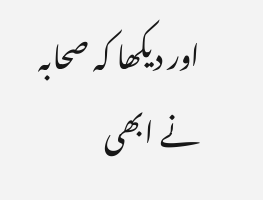اور دیکھا کہ صحابہ نے ابھی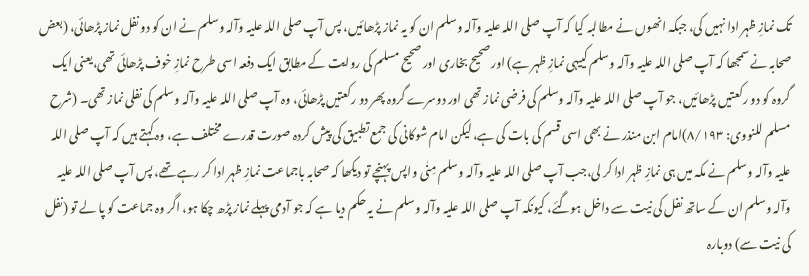تک نمازِ ظہر ادا نہیں کی، جبکہ انھوں نے مطالبہ کیا کہ آپ صلی اللہ علیہ وآلہ وسلم ان کو یہ نماز پڑھائیں، پس آپ صلی اللہ علیہ وآلہ وسلم نے ان کو دو نفل نماز پڑھائی، (بعض صحابہ نے سمجھا کہ آپ صلی اللہ علیہ وآلہ وسلم کییہی نمازِ ظہر ہے) اور صحیح بخاری اور صحیح مسلم کی روایت کے مطابق ایک دفعہ اسی طرح نمازِ خوف پڑھائی تھی،یعنی ایک گروہ کو دو رکعتیں پڑھائیں، جو آپ صلی اللہ علیہ وآلہ وسلم کی فرضی نماز تھی اور دوسرے گروہ پھر دو رکعتیں پڑھائی، وہ آپ صلی اللہ علیہ وآلہ وسلم کی نفلی نماز تھی۔ (شرح مسلم للنووی: ۸/۱۹۳)امام ابن منذر نے بھی اسی قسم کی بات کی ہے، لیکن امام شوکانی کی جمع تطبیق کی پیش کردہ صورت قدرے مختلف ہے، وہ کہتے ہیں کہ آپ صلی اللہ علیہ وآلہ وسلم نے مکہ میں ہی نمازِ ظہر ادا کر لی،جب آپ صلی اللہ علیہ وآلہ وسلم مِنٰی واپس پہنچے تو دیکھا کہ صحابہ باجماعت نمازِ ظہر ادا کر رہے تھے، پس آپ صلی اللہ علیہ وآلہ وسلم ان کے ساتھ نفل کی نیت سے داخل ہوگئے، کیونکہ آپ صلی اللہ علیہ وآلہ وسلم نے یہ حکم دیا ہے کہ جو آدمی پہلے نماز پڑھ چکا ہو، اگر وہ جماعت کو پا لے تو (نفل کی نیت سے) دوبارہ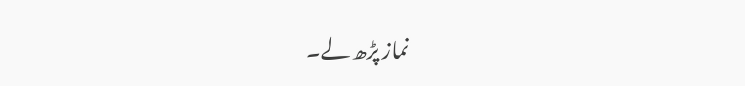نماز پڑھ لے۔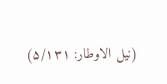(نیل الاوطار: ۵/۱۳۱)